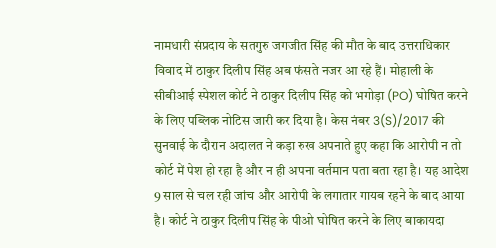नामधारी संप्रदाय के सतगुरु जगजीत सिंह की मौत के बाद उत्तराधिकार विवाद में ठाकुर दिलीप सिंह अब फंसते नजर आ रहे हैं। मोहाली के सीबीआई स्पेशल कोर्ट ने ठाकुर दिलीप सिंह को भगोड़ा (PO) घोषित करने के लिए पब्लिक नोटिस जारी कर दिया है। केस नंबर 3(S)/2017 की सुनवाई के दौरान अदालत ने कड़ा रुख अपनाते हुए कहा कि आरोपी न तो कोर्ट में पेश हो रहा है और न ही अपना वर्तमान पता बता रहा है। यह आदेश 9 साल से चल रही जांच और आरोपी के लगातार गायब रहने के बाद आया है। कोर्ट ने ठाकुर दिलीप सिंह के पीओ घोषित करने के लिए बाकायदा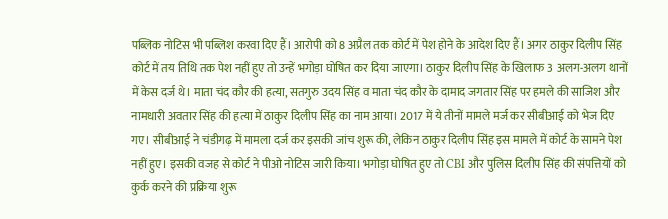पब्लिक नोटिस भी पब्लिश करवा दिए हैं। आरोपी को 8 अप्रैल तक कोर्ट में पेश होने के आदेश दिए हैं। अगर ठाकुर दिलीप सिंह कोर्ट में तय तिथि तक पेश नहीं हुए तो उन्हें भगोड़ा घोषित कर दिया जाएगा। ठाकुर दिलीप सिंह के खिलाफ 3 अलग-अलग थानों में केस दर्ज थे। माता चंद कौर की हत्या, सतगुरु उदय सिंह व माता चंद कौर के दामाद जगतार सिंह पर हमले की साजिश और नामधारी अवतार सिंह की हत्या में ठाकुर दिलीप सिंह का नाम आया। 2017 में ये तीनों मामले मर्ज कर सीबीआई को भेज दिए गए। सीबीआई ने चंडीगढ़ में मामला दर्ज कर इसकी जांच शुरू की, लेकिन ठाकुर दिलीप सिंह इस मामले में कोर्ट के सामने पेश नहीं हुए। इसकी वजह से कोर्ट ने पीओ नोटिस जारी किया। भगोड़ा घोषित हुए तो CBI और पुलिस दिलीप सिंह की संपत्तियों को कुर्क करने की प्रक्रिया शुरू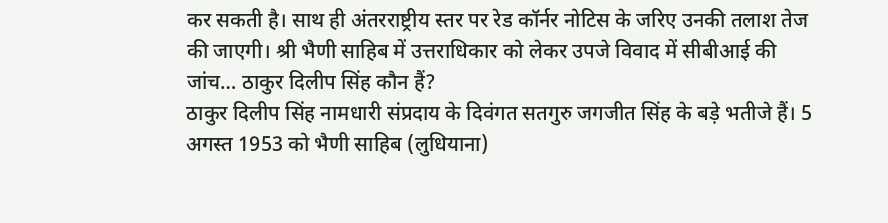कर सकती है। साथ ही अंतरराष्ट्रीय स्तर पर रेड कॉर्नर नोटिस के जरिए उनकी तलाश तेज की जाएगी। श्री भैणी साहिब में उत्तराधिकार को लेकर उपजे विवाद में सीबीआई की जांच… ठाकुर दिलीप सिंह कौन हैं?
ठाकुर दिलीप सिंह नामधारी संप्रदाय के दिवंगत सतगुरु जगजीत सिंह के बड़े भतीजे हैं। 5 अगस्त 1953 को भैणी साहिब (लुधियाना)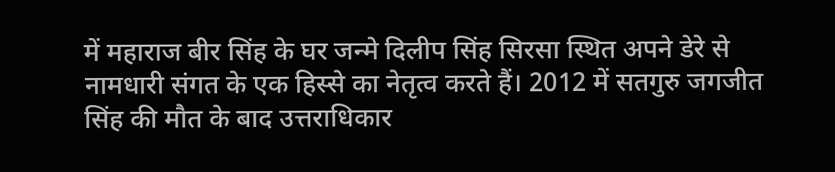में महाराज बीर सिंह के घर जन्मे दिलीप सिंह सिरसा स्थित अपने डेरे से नामधारी संगत के एक हिस्से का नेतृत्व करते हैं। 2012 में सतगुरु जगजीत सिंह की मौत के बाद उत्तराधिकार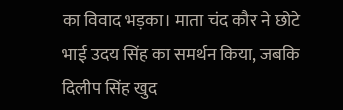का विवाद भड़का। माता चंद कौर ने छोटे भाई उदय सिंह का समर्थन किया, जबकि दिलीप सिंह खुद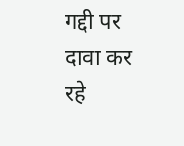गद्दी पर दावा कर रहे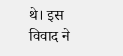थे। इस विवाद ने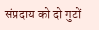संप्रदाय को दो गुटों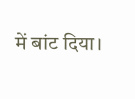में बांट दिया।